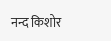नन्द किशोर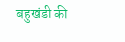बहुखंडी की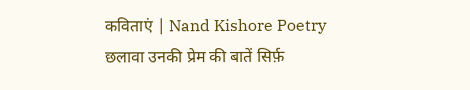कविताएं | Nand Kishore Poetry
छलावा उनकी प्रेम की बातें सिर्फ़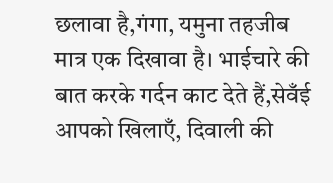छलावा है,गंगा, यमुना तहजीब मात्र एक दिखावा है। भाईचारे की बात करके गर्दन काट देते हैं,सेवँई आपको खिलाएँ, दिवाली की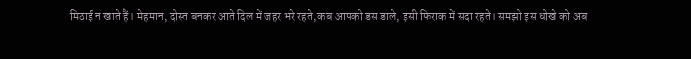मिठाई न खाते हैं। मेहमान, दोस्त बनकर आते दिल में जहर भरे रहते,कब आपको डस डाले, इसी फिराक में सदा रहते। समझो इस धोखे को अब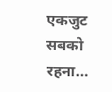एकजुट सबको रहना…